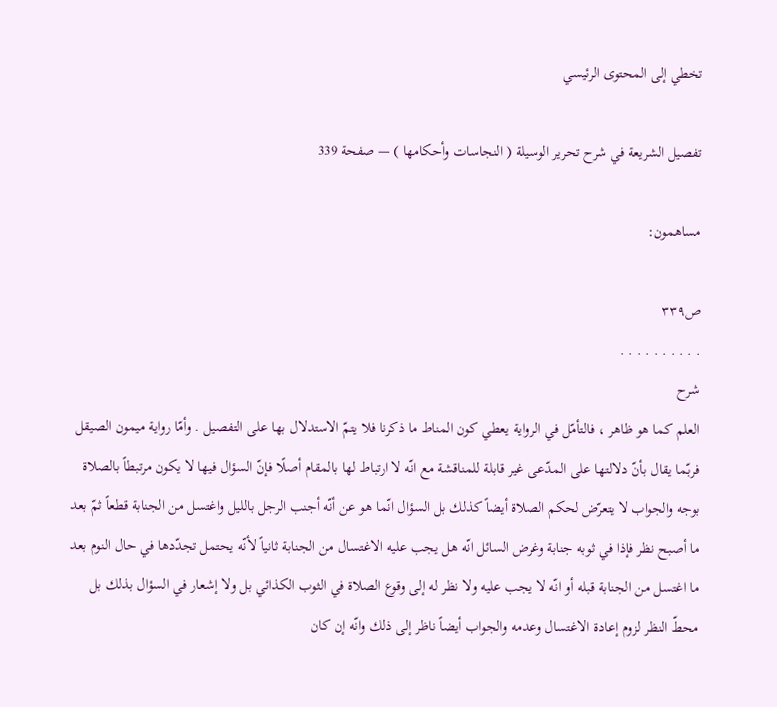تخطي إلى المحتوى الرئيسي

تفصيل الشريعة في شرح تحرير الوسيلة ( النجاسات وأحكامها ) — صفحة 339

مساهمون:

ص٣٣٩
. . . . . . . . . .
شرح
العلم كما هو ظاهر ، فالتأمّل في الرواية يعطي كون المناط ما ذكرنا فلا يتمّ الاستدلال بها على التفصيل . وأمّا رواية ميمون الصيقل فربّما يقال بأنّ دلالتها على المدّعى غير قابلة للمناقشة مع انّه لا ارتباط لها بالمقام أصلًا فإنّ السؤال فيها لا يكون مرتبطاً بالصلاة بوجه والجواب لا يتعرّض لحكم الصلاة أيضاً كذلك بل السؤال انّما هو عن أنّه أجنب الرجل بالليل واغتسل من الجنابة قطعاً ثمّ بعد ما أصبح نظر فإذا في ثوبه جنابة وغرض السائل انّه هل يجب عليه الاغتسال من الجنابة ثانياً لأنّه يحتمل تجدّدها في حال النوم بعد ما اغتسل من الجنابة قبله أو انّه لا يجب عليه ولا نظر له إلى وقوع الصلاة في الثوب الكذائي بل ولا إشعار في السؤال بذلك بل محطّ النظر لزوم إعادة الاغتسال وعدمه والجواب أيضاً ناظر إلى ذلك وانّه إن كان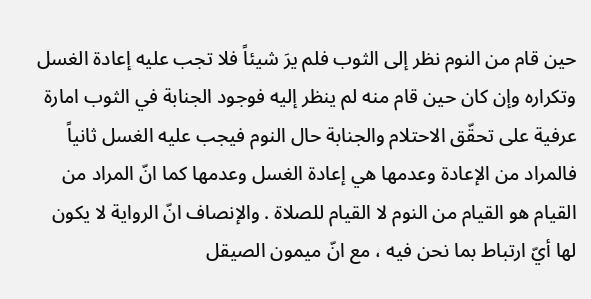حين قام من النوم نظر إلى الثوب فلم يرَ شيئاً فلا تجب عليه إعادة الغسل وتكراره وإن كان حين قام منه لم ينظر إليه فوجود الجنابة في الثوب امارة عرفية على تحقّق الاحتلام والجنابة حال النوم فيجب عليه الغسل ثانياً فالمراد من الإعادة وعدمها هي إعادة الغسل وعدمها كما انّ المراد من القيام هو القيام من النوم لا القيام للصلاة . والإنصاف انّ الرواية لا يكون لها أيّ ارتباط بما نحن فيه ، مع انّ ميمون الصيقل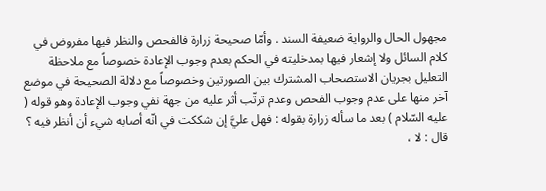مجهول الحال والرواية ضعيفة السند . وأمّا صحيحة زرارة فالفحص والنظر فيها مفروض في كلام السائل ولا إشعار فيها بمدخليته في الحكم بعدم وجوب الإعادة خصوصاً مع ملاحظة التعليل بجريان الاستصحاب المشترك بين الصورتين وخصوصاً مع دلالة الصحيحة في موضع آخر منها على عدم وجوب الفحص وعدم ترتّب أثر عليه من جهة نفي وجوب الإعادة وهو قوله ( عليه السّلام ) بعد ما سأله زرارة بقوله : فهل عليَّ إن شككت في انّه أصابه شيء أن أنظر فيه ؟ قال : لا ،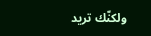ولكنّك تريد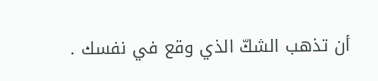أن تذهب الشكّ الذي وقع في نفسك .